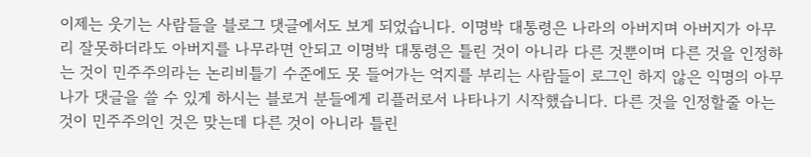이제는 웃기는 사람들을 블로그 댓글에서도 보게 되었습니다. 이명박 대통령은 나라의 아버지며 아버지가 아무리 잘못하더라도 아버지를 나무라면 안되고 이명박 대통령은 틀린 것이 아니라 다른 것뿐이며 다른 것을 인정하는 것이 민주주의라는 논리비틀기 수준에도 못 들어가는 억지를 부리는 사람들이 로그인 하지 않은 익명의 아무나가 댓글을 쓸 수 있게 하시는 블로거 분들에게 리플러로서 나타나기 시작했습니다. 다른 것을 인정할줄 아는 것이 민주주의인 것은 맞는데 다른 것이 아니라 틀린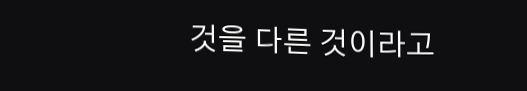것을 다른 것이라고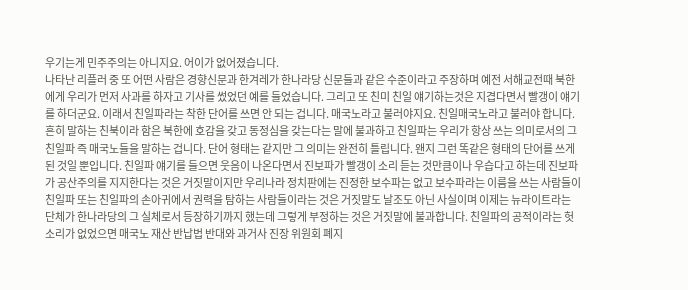우기는게 민주주의는 아니지요. 어이가 없어졌습니다.
나타난 리플러 중 또 어떤 사람은 경향신문과 한겨레가 한나라당 신문들과 같은 수준이라고 주장하며 예전 서해교전때 북한에게 우리가 먼저 사과를 하자고 기사를 썼었던 예를 들었습니다. 그리고 또 친미 친일 얘기하는것은 지겹다면서 빨갱이 얘기를 하더군요. 이래서 친일파라는 착한 단어를 쓰면 안 되는 겁니다. 매국노라고 불러야지요. 친일매국노라고 불러야 합니다. 흔히 말하는 친북이라 함은 북한에 호감을 갖고 동정심을 갖는다는 말에 불과하고 친일파는 우리가 항상 쓰는 의미로서의 그 친일파 즉 매국노들을 말하는 겁니다. 단어 형태는 같지만 그 의미는 완전히 틀립니다. 왠지 그런 똑같은 형태의 단어를 쓰게 된 것일 뿐입니다. 친일파 얘기를 들으면 웃음이 나온다면서 진보파가 빨갱이 소리 듣는 것만큼이나 우습다고 하는데 진보파가 공산주의를 지지한다는 것은 거짓말이지만 우리나라 정치판에는 진정한 보수파는 없고 보수파라는 이름을 쓰는 사람들이 친일파 또는 친일파의 손아귀에서 권력을 탐하는 사람들이라는 것은 거짓말도 날조도 아닌 사실이며 이제는 뉴라이트라는 단체가 한나라당의 그 실체로서 등장하기까지 했는데 그렇게 부정하는 것은 거짓말에 불과합니다. 친일파의 공적이라는 헛소리가 없었으면 매국노 재산 반납법 반대와 과거사 진장 위원회 폐지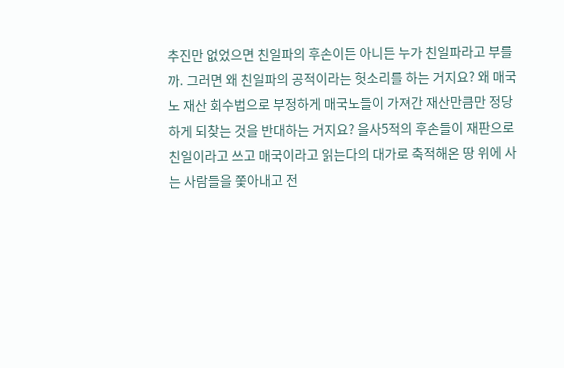추진만 없었으면 친일파의 후손이든 아니든 누가 친일파라고 부를까. 그러면 왜 친일파의 공적이라는 헛소리를 하는 거지요? 왜 매국노 재산 회수법으로 부정하게 매국노들이 가져간 재산만큼만 정당하게 되찾는 것을 반대하는 거지요? 을사5적의 후손들이 재판으로 친일이라고 쓰고 매국이라고 읽는다의 대가로 축적해온 땅 위에 사는 사람들을 쫓아내고 전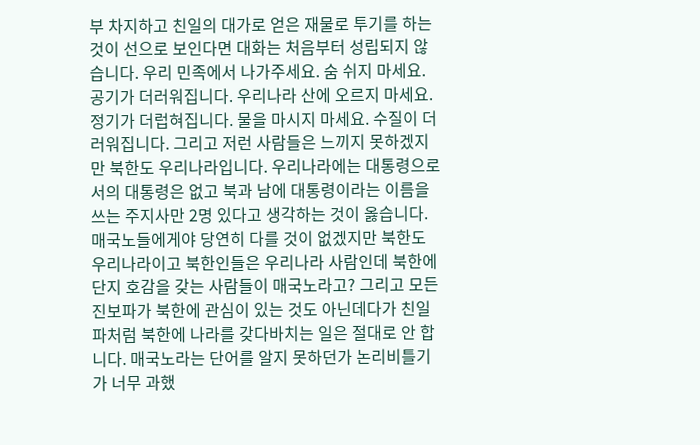부 차지하고 친일의 대가로 얻은 재물로 투기를 하는 것이 선으로 보인다면 대화는 처음부터 성립되지 않습니다. 우리 민족에서 나가주세요. 숨 쉬지 마세요. 공기가 더러워집니다. 우리나라 산에 오르지 마세요. 정기가 더럽혀집니다. 물을 마시지 마세요. 수질이 더러워집니다. 그리고 저런 사람들은 느끼지 못하겠지만 북한도 우리나라입니다. 우리나라에는 대통령으로서의 대통령은 없고 북과 남에 대통령이라는 이름을 쓰는 주지사만 2명 있다고 생각하는 것이 옳습니다. 매국노들에게야 당연히 다를 것이 없겠지만 북한도 우리나라이고 북한인들은 우리나라 사람인데 북한에 단지 호감을 갖는 사람들이 매국노라고? 그리고 모든 진보파가 북한에 관심이 있는 것도 아닌데다가 친일파처럼 북한에 나라를 갖다바치는 일은 절대로 안 합니다. 매국노라는 단어를 알지 못하던가 논리비틀기가 너무 과했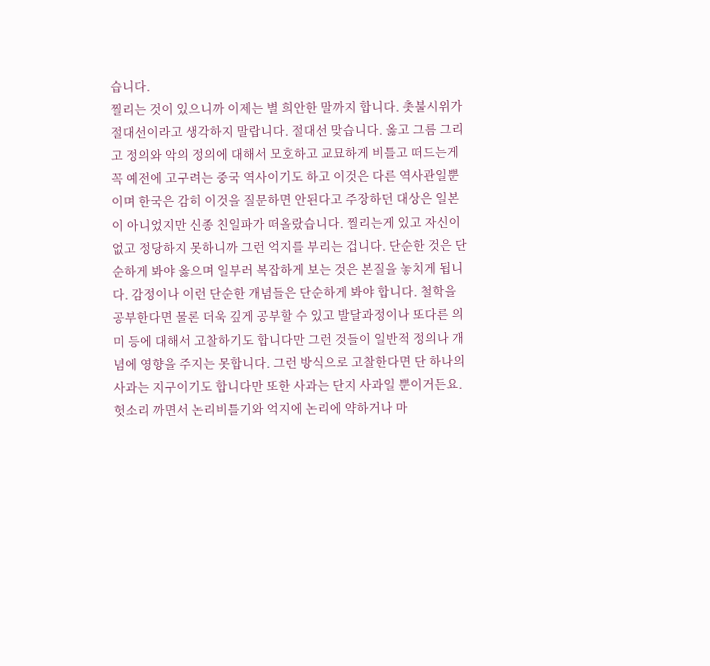습니다.
찔리는 것이 있으니까 이제는 별 희안한 말까지 합니다. 촛불시위가 절대선이라고 생각하지 말랍니다. 절대선 맞습니다. 옳고 그름 그리고 정의와 악의 정의에 대해서 모호하고 교묘하게 비틀고 떠드는게 꼭 예전에 고구려는 중국 역사이기도 하고 이것은 다른 역사관일뿐이며 한국은 감히 이것을 질문하면 안된다고 주장하던 대상은 일본이 아니었지만 신종 친일파가 떠올랐습니다. 찔리는게 있고 자신이 없고 정당하지 못하니까 그런 억지를 부리는 겁니다. 단순한 것은 단순하게 봐야 옳으며 일부러 복잡하게 보는 것은 본질을 놓치게 됩니다. 감정이나 이런 단순한 개념들은 단순하게 봐야 합니다. 철학을 공부한다면 물론 더욱 깊게 공부할 수 있고 발달과정이나 또다른 의미 등에 대해서 고찰하기도 합니다만 그런 것들이 일반적 정의나 개념에 영향을 주지는 못합니다. 그런 방식으로 고찰한다면 단 하나의 사과는 지구이기도 합니다만 또한 사과는 단지 사과일 뿐이거든요. 헛소리 까면서 논리비틀기와 억지에 논리에 약하거나 마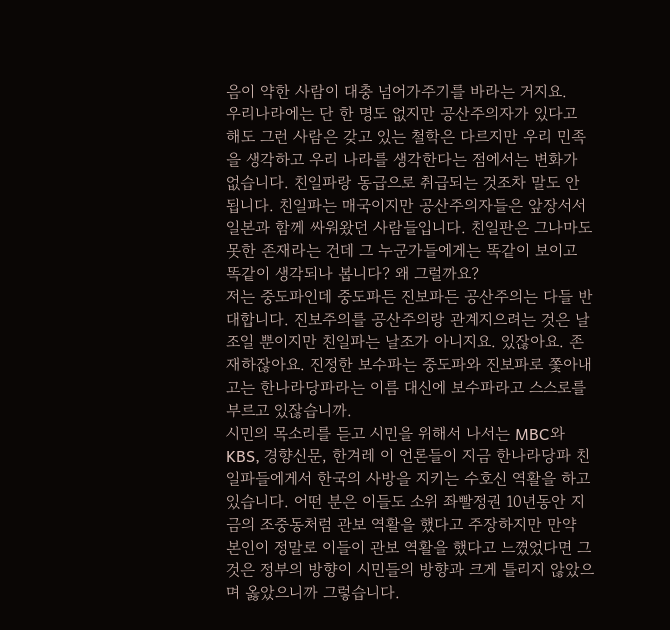음이 약한 사람이 대충 넘어가주기를 바라는 거지요.
우리나라에는 단 한 명도 없지만 공산주의자가 있다고 해도 그런 사람은 갖고 있는 철학은 다르지만 우리 민족을 생각하고 우리 나라를 생각한다는 점에서는 변화가 없습니다. 친일파랑 동급으로 취급되는 것조차 말도 안 됩니다. 친일파는 매국이지만 공산주의자들은 앞장서서 일본과 함께 싸워왔던 사람들입니다. 친일판은 그나마도 못한 존재라는 건데 그 누군가들에게는 똑같이 보이고 똑같이 생각되나 봅니다? 왜 그럴까요?
저는 중도파인데 중도파든 진보파든 공산주의는 다들 반대합니다. 진보주의를 공산주의랑 관계지으려는 것은 날조일 뿐이지만 친일파는 날조가 아니지요. 있잖아요. 존재하잖아요. 진정한 보수파는 중도파와 진보파로 쫓아내고는 한나라당파라는 이름 대신에 보수파라고 스스로를 부르고 있잖습니까.
시민의 목소리를 듣고 시민을 위해서 나서는 MBC와 KBS, 경향신문, 한겨레 이 언론들이 지금 한나라당파 친일파들에게서 한국의 사방을 지키는 수호신 역활을 하고 있습니다. 어떤 분은 이들도 소위 좌빨정권 10년동안 지금의 조중동처럼 관보 역활을 했다고 주장하지만 만약 본인이 정말로 이들이 관보 역활을 했다고 느꼈었다면 그것은 정부의 방향이 시민들의 방향과 크게 틀리지 않았으며 옳았으니까 그렇습니다.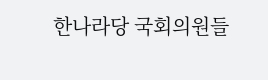한나라당 국회의원들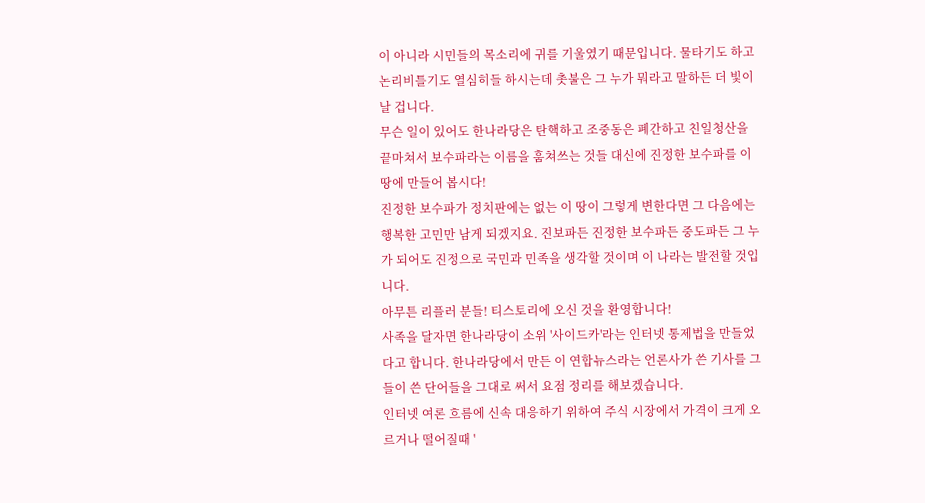이 아니라 시민들의 목소리에 귀를 기울였기 때문입니다. 물타기도 하고 논리비틀기도 열심히들 하시는데 촛불은 그 누가 뭐라고 말하든 더 빛이 날 겁니다.
무슨 일이 있어도 한나라당은 탄핵하고 조중동은 폐간하고 친일청산을 끝마쳐서 보수파라는 이름을 훔쳐쓰는 것들 대신에 진정한 보수파를 이 땅에 만들어 봅시다!
진정한 보수파가 정치판에는 없는 이 땅이 그렇게 변한다면 그 다음에는 행복한 고민만 남게 되겠지요. 진보파든 진정한 보수파든 중도파든 그 누가 되어도 진정으로 국민과 민족을 생각할 것이며 이 나라는 발전할 것입니다.
아무튼 리플러 분들! 티스토리에 오신 것을 환영합니다!
사족을 달자면 한나라당이 소위 '사이드카'라는 인터넷 통제법을 만들었다고 합니다. 한나라당에서 만든 이 연합뉴스라는 언론사가 쓴 기사를 그들이 쓴 단어들을 그대로 써서 요점 정리를 해보겠습니다.
인터넷 여론 흐름에 신속 대응하기 위하여 주식 시장에서 가격이 크게 오르거나 떨어질때 '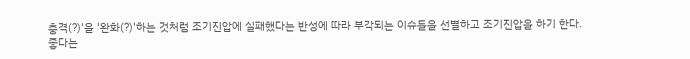충격(?)'을 '완화(?)'하는 것처럼 조기진압에 실패했다는 반성에 따라 부각되는 이슈들을 선별하고 조기진압을 하기 한다.
좋다는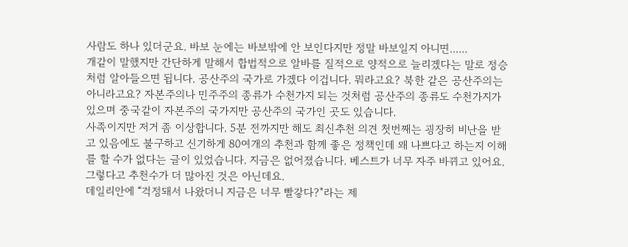사람도 하나 있더군요. 바보 눈에는 바보밖에 안 보인다지만 정말 바보일지 아니면......
개같이 말했지만 간단하게 말해서 합법적으로 알바를 질적으로 양적으로 늘리겠다는 말로 정승처럼 알아들으면 됩니다. 공산주의 국가로 가겠다 이겁니다. 뭐라고요? 북한 같은 공산주의는 아니라고요? 자본주의나 민주주의 종류가 수천가지 되는 것처럼 공산주의 종류도 수천가지가 있으며 중국같이 자본주의 국가지만 공산주의 국가인 곳도 있습니다.
사족이지만 저거 좀 이상합니다. 5분 전까지만 해도 최신추천 의견 첫번째는 굉장히 비난을 받고 있음에도 불구하고 신기하게 80여개의 추천과 함께 좋은 정책인데 왜 나쁘다고 하는지 이해를 할 수가 없다는 글이 있었습니다. 지금은 없어졌습니다. 베스트가 너무 자주 바뀌고 있어요. 그렇다고 추천수가 더 많아진 것은 아닌데요.
데일리안에 “걱정돼서 나왔더니 지금은 너무 빨갛다?"라는 제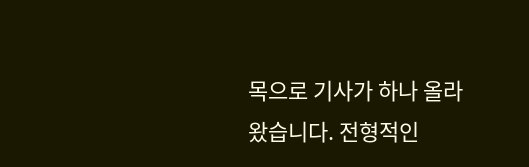목으로 기사가 하나 올라왔습니다. 전형적인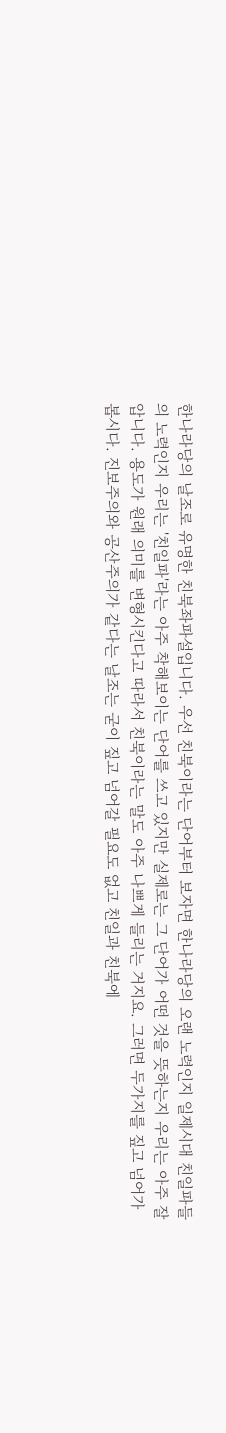한나라당의 날조로 유명한 친북좌파설입니다. 우선 친북이라는 단어부터 보자면 한나라당의 오랜 노력인지 일제시대 친일파들의 노력인지 우리는 '친일파'라는 아주 착해보이는 단어를 쓰고 있지만 실제로는 그 단어가 어떤 것을 뜻하는지 우리는 아주 잘 압니다. 용도가 원래 의미를 변형시킨다고 따라서 친북이라는 말도 아주 나쁘게 들리는 거지요. 그러면 두가지를 짚고 넘어가봅시다. 진보주의와 공산주의가 같다는 날조는 굳이 짚고 넘어갈 필요도 없고 친일과 친북에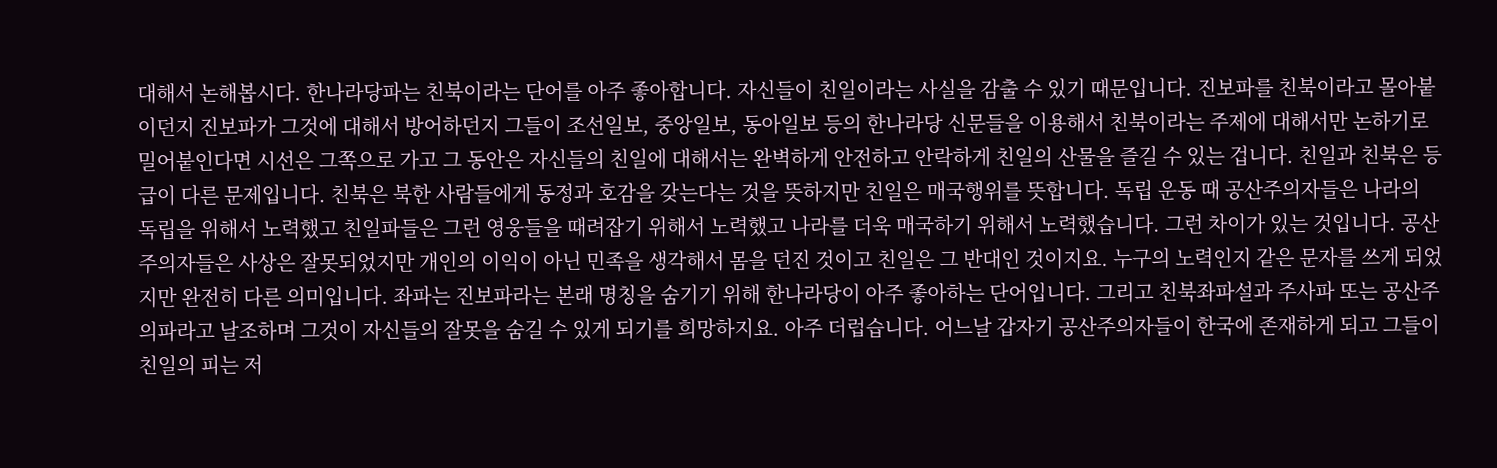대해서 논해봅시다. 한나라당파는 친북이라는 단어를 아주 좋아합니다. 자신들이 친일이라는 사실을 감출 수 있기 때문입니다. 진보파를 친북이라고 몰아붙이던지 진보파가 그것에 대해서 방어하던지 그들이 조선일보, 중앙일보, 동아일보 등의 한나라당 신문들을 이용해서 친북이라는 주제에 대해서만 논하기로 밀어붙인다면 시선은 그쪽으로 가고 그 동안은 자신들의 친일에 대해서는 완벽하게 안전하고 안락하게 친일의 산물을 즐길 수 있는 겁니다. 친일과 친북은 등급이 다른 문제입니다. 친북은 북한 사람들에게 동정과 호감을 갖는다는 것을 뜻하지만 친일은 매국행위를 뜻합니다. 독립 운동 때 공산주의자들은 나라의 독립을 위해서 노력했고 친일파들은 그런 영웅들을 때려잡기 위해서 노력했고 나라를 더욱 매국하기 위해서 노력했습니다. 그런 차이가 있는 것입니다. 공산주의자들은 사상은 잘못되었지만 개인의 이익이 아닌 민족을 생각해서 몸을 던진 것이고 친일은 그 반대인 것이지요. 누구의 노력인지 같은 문자를 쓰게 되었지만 완전히 다른 의미입니다. 좌파는 진보파라는 본래 명칭을 숨기기 위해 한나라당이 아주 좋아하는 단어입니다. 그리고 친북좌파설과 주사파 또는 공산주의파라고 날조하며 그것이 자신들의 잘못을 숨길 수 있게 되기를 희망하지요. 아주 더럽습니다. 어느날 갑자기 공산주의자들이 한국에 존재하게 되고 그들이 친일의 피는 저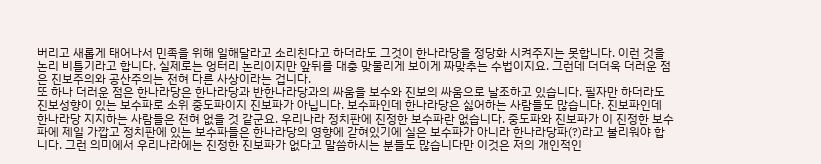버리고 새롭게 태어나서 민족을 위해 일해달라고 소리친다고 하더라도 그것이 한나라당을 정당화 시켜주지는 못합니다. 이런 것을 논리 비틀기라고 합니다. 실제로는 엉터리 논리이지만 앞뒤를 대충 맞물리게 보이게 짜맞추는 수법이지요. 그런데 더더욱 더러운 점은 진보주의와 공산주의는 전혀 다른 사상이라는 겁니다.
또 하나 더러운 점은 한나라당은 한나라당과 반한나라당과의 싸움을 보수와 진보의 싸움으로 날조하고 있습니다. 필자만 하더라도 진보성향이 있는 보수파로 소위 중도파이지 진보파가 아닙니다. 보수파인데 한나라당은 싫어하는 사람들도 많습니다. 진보파인데 한나라당 지지하는 사람들은 전혀 없을 것 같군요. 우리나라 정치판에 진정한 보수파란 없습니다. 중도파와 진보파가 이 진정한 보수파에 제일 가깝고 정치판에 있는 보수파들은 한나라당의 영향에 갇혀있기에 실은 보수파가 아니라 한나라당파(?)라고 불리워야 합니다. 그런 의미에서 우리나라에는 진정한 진보파가 없다고 말씀하시는 분들도 많습니다만 이것은 저의 개인적인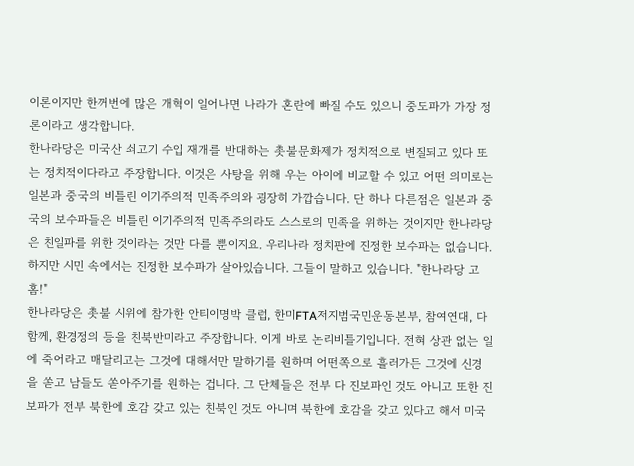이론이지만 한꺼번에 많은 개혁이 일어나면 나라가 혼란에 빠질 수도 있으니 중도파가 가장 정론이라고 생각합니다.
한나라당은 미국산 쇠고기 수입 재개를 반대하는 촛불문화제가 정치적으로 변질되고 있다 또는 정치적이다라고 주장합니다. 이것은 사탕을 위해 우는 아이에 비교할 수 있고 어떤 의미로는 일본과 중국의 비틀린 이기주의적 민족주의와 굉장히 가깝습니다. 단 하나 다른점은 일본과 중국의 보수파들은 비틀린 이기주의적 민족주의라도 스스로의 민족을 위하는 것이지만 한나라당은 친일파를 위한 것이라는 것만 다를 뿐이지요. 우리나라 정치판에 진정한 보수파는 없습니다. 하지만 시민 속에서는 진정한 보수파가 살아있습니다. 그들이 말하고 있습니다. "한나라당 고 홈!"
한나라당은 촛불 시위에 참가한 안티이명박 클럽, 한미FTA저지범국민운동본부, 참여연대, 다함께, 환경정의 등을 친북반미라고 주장합니다. 이게 바로 논리비틀기입니다. 전혀 상관 없는 일에 죽어라고 매달리고는 그것에 대해서만 말하기를 원하며 어떤쪽으로 흘러가든 그것에 신경을 쏟고 남들도 쏟아주기를 원하는 겁니다. 그 단체들은 전부 다 진보파인 것도 아니고 또한 진보파가 전부 북한에 호감 갖고 있는 친북인 것도 아니며 북한에 호감을 갖고 있다고 해서 미국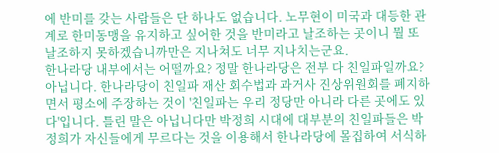에 반미를 갖는 사람들은 단 하나도 없습니다. 노무현이 미국과 대등한 관계로 한미동맹을 유지하고 싶어한 것을 반미라고 날조하는 곳이니 뭘 또 날조하지 못하겠습니까만은 지나쳐도 너무 지나치는군요.
한나라당 내부에서는 어떨까요? 정말 한나라당은 전부 다 친일파일까요? 아닙니다. 한나라당이 친일파 재산 회수법과 과거사 진상위원회를 폐지하면서 평소에 주장하는 것이 '친일파는 우리 정당만 아니라 다른 곳에도 있다'입니다. 틀린 말은 아닙니다만 박정희 시대에 대부분의 친일파들은 박정희가 자신들에게 무르다는 것을 이용해서 한나라당에 몰집하여 서식하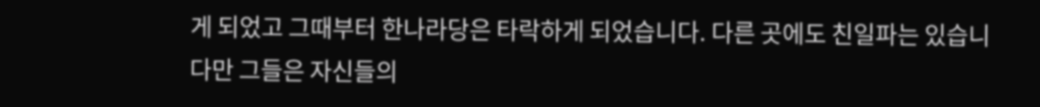게 되었고 그때부터 한나라당은 타락하게 되었습니다. 다른 곳에도 친일파는 있습니다만 그들은 자신들의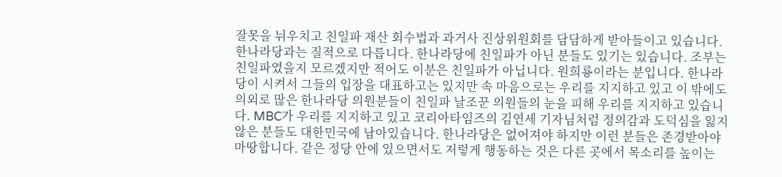잘못을 뉘우치고 친일파 재산 회수법과 과거사 진상위원회를 담담하게 받아들이고 있습니다. 한나라당과는 질적으로 다릅니다. 한나라당에 친일파가 아닌 분들도 있기는 있습니다. 조부는 친일파였을지 모르겠지만 적어도 이분은 친일파가 아닙니다. 원희룡이라는 분입니다. 한나라당이 시켜서 그들의 입장을 대표하고는 있지만 속 마음으로는 우리를 지지하고 있고 이 밖에도 의외로 많은 한나라당 의원분들이 친일파 날조꾼 의원들의 눈을 피해 우리를 지지하고 있습니다. MBC가 우리를 지지하고 있고 코리아타임즈의 김연세 기자님처럼 정의감과 도덕심을 잃지 않은 분들도 대한민국에 남아있습니다. 한나라당은 없어져야 하지만 이런 분들은 존경받아야 마땅합니다. 같은 정당 안에 있으면서도 저렇게 행동하는 것은 다른 곳에서 목소리를 높이는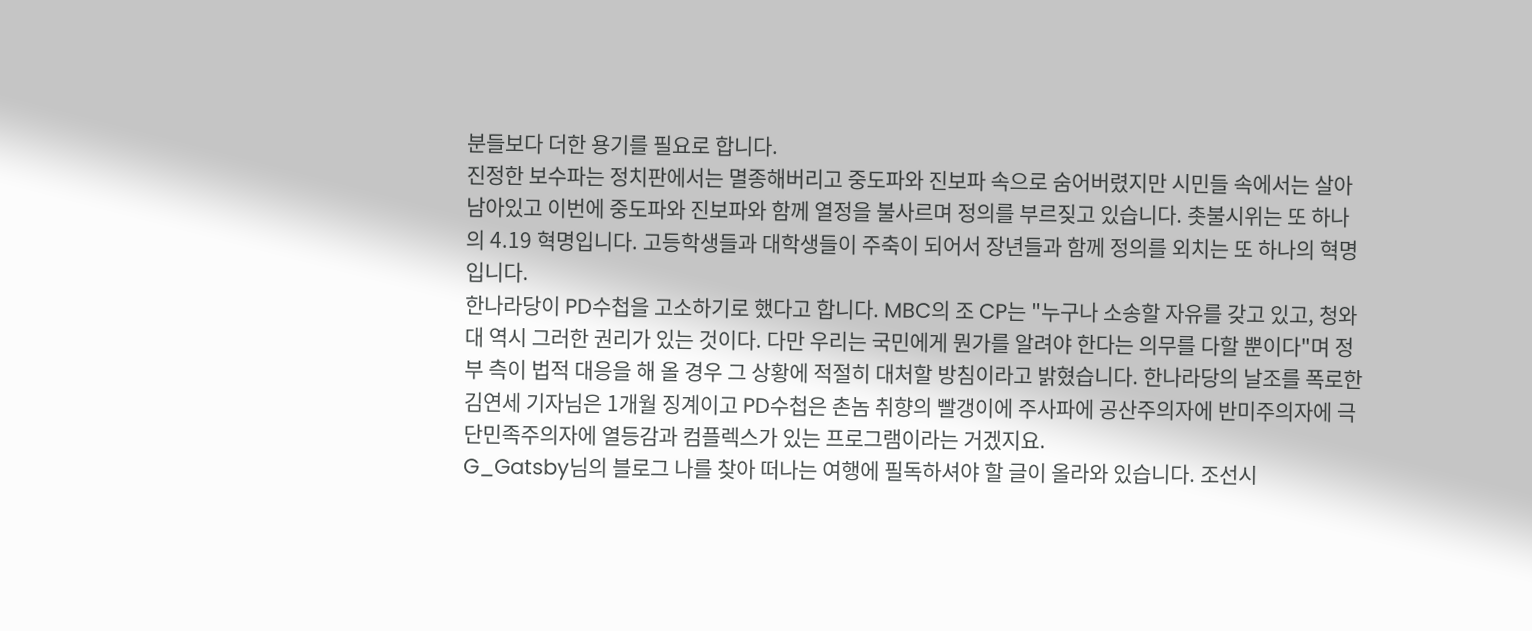분들보다 더한 용기를 필요로 합니다.
진정한 보수파는 정치판에서는 멸종해버리고 중도파와 진보파 속으로 숨어버렸지만 시민들 속에서는 살아남아있고 이번에 중도파와 진보파와 함께 열정을 불사르며 정의를 부르짖고 있습니다. 촛불시위는 또 하나의 4.19 혁명입니다. 고등학생들과 대학생들이 주축이 되어서 장년들과 함께 정의를 외치는 또 하나의 혁명입니다.
한나라당이 PD수첩을 고소하기로 했다고 합니다. MBC의 조 CP는 "누구나 소송할 자유를 갖고 있고, 청와대 역시 그러한 권리가 있는 것이다. 다만 우리는 국민에게 뭔가를 알려야 한다는 의무를 다할 뿐이다"며 정부 측이 법적 대응을 해 올 경우 그 상황에 적절히 대처할 방침이라고 밝혔습니다. 한나라당의 날조를 폭로한 김연세 기자님은 1개월 징계이고 PD수첩은 촌놈 취향의 빨갱이에 주사파에 공산주의자에 반미주의자에 극단민족주의자에 열등감과 컴플렉스가 있는 프로그램이라는 거겠지요.
G_Gatsby님의 블로그 나를 찾아 떠나는 여행에 필독하셔야 할 글이 올라와 있습니다. 조선시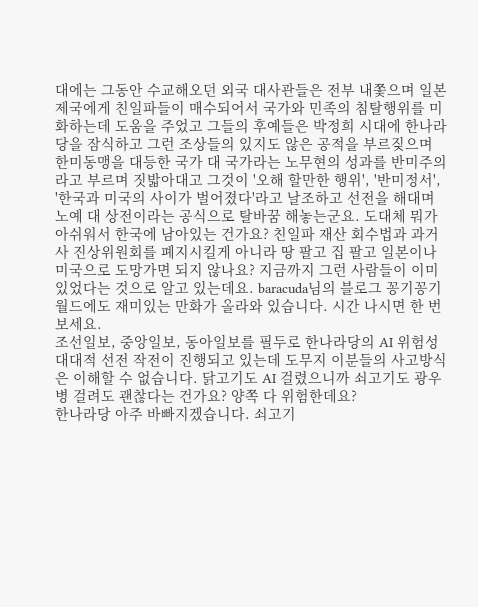대에는 그동안 수교해오던 외국 대사관들은 전부 내쫓으며 일본제국에게 친일파들이 매수되어서 국가와 민족의 침탈행위를 미화하는데 도움을 주었고 그들의 후예들은 박정희 시대에 한나라당을 잠식하고 그런 조상들의 있지도 않은 공적을 부르짖으며 한미동맹을 대등한 국가 대 국가라는 노무현의 성과를 반미주의라고 부르며 짓밟아대고 그것이 '오해 할만한 행위', '반미정서', '한국과 미국의 사이가 벌어졌다'라고 날조하고 선전을 해대며 노예 대 상전이라는 공식으로 탈바꿈 해놓는군요. 도대체 뭐가 아쉬워서 한국에 남아있는 건가요? 친일파 재산 회수법과 과거사 진상위원회를 폐지시킬게 아니라 땅 팔고 집 팔고 일본이나 미국으로 도망가면 되지 않나요? 지금까지 그런 사람들이 이미 있었다는 것으로 알고 있는데요. baracuda님의 블로그 꽁기꽁기월드에도 재미있는 만화가 올라와 있습니다. 시간 나시면 한 번 보세요.
조선일보, 중앙일보, 동아일보를 필두로 한나라당의 AI 위험성 대대적 선전 작전이 진행되고 있는데 도무지 이분들의 사고방식은 이해할 수 없습니다. 닭고기도 AI 걸렸으니까 쇠고기도 광우병 걸려도 괜찮다는 건가요? 양쪽 다 위험한데요?
한나라당 아주 바빠지겠습니다. 쇠고기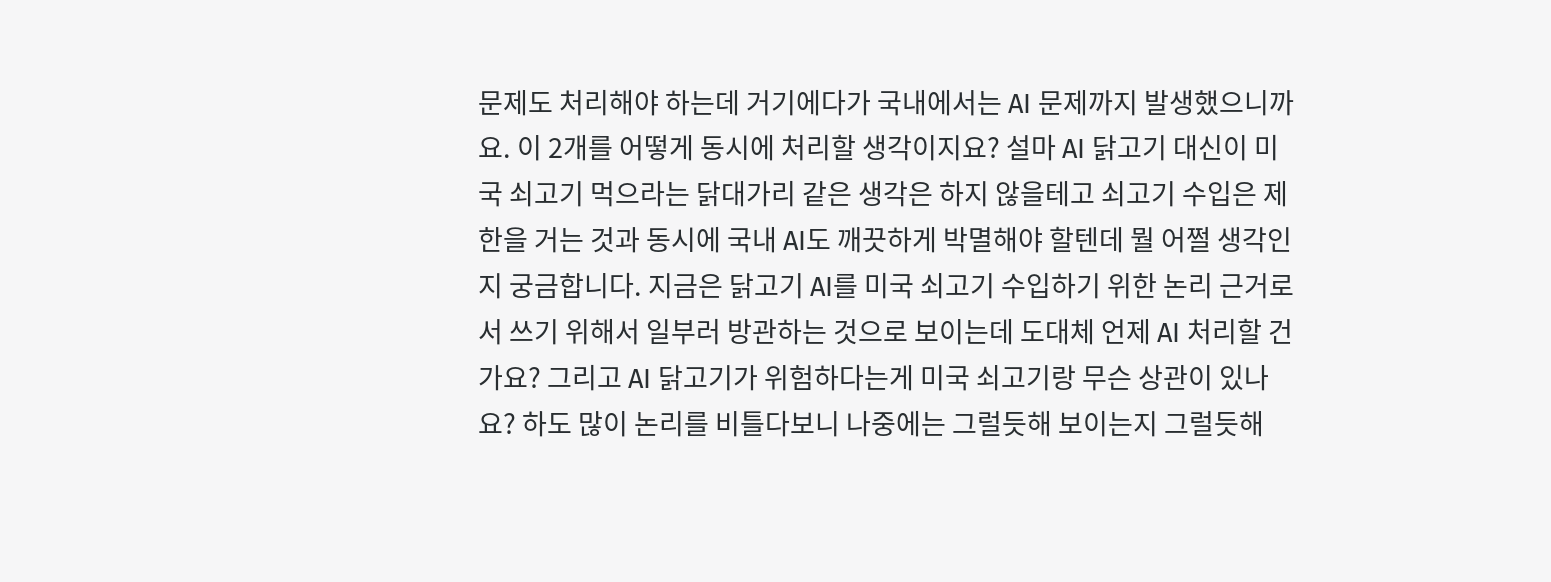문제도 처리해야 하는데 거기에다가 국내에서는 AI 문제까지 발생했으니까요. 이 2개를 어떻게 동시에 처리할 생각이지요? 설마 AI 닭고기 대신이 미국 쇠고기 먹으라는 닭대가리 같은 생각은 하지 않을테고 쇠고기 수입은 제한을 거는 것과 동시에 국내 AI도 깨끗하게 박멸해야 할텐데 뭘 어쩔 생각인지 궁금합니다. 지금은 닭고기 AI를 미국 쇠고기 수입하기 위한 논리 근거로서 쓰기 위해서 일부러 방관하는 것으로 보이는데 도대체 언제 AI 처리할 건가요? 그리고 AI 닭고기가 위험하다는게 미국 쇠고기랑 무슨 상관이 있나요? 하도 많이 논리를 비틀다보니 나중에는 그럴듯해 보이는지 그럴듯해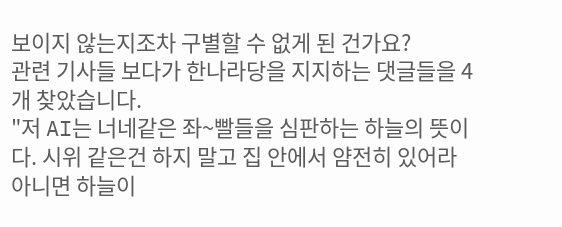보이지 않는지조차 구별할 수 없게 된 건가요?
관련 기사들 보다가 한나라당을 지지하는 댓글들을 4개 찾았습니다.
"저 AI는 너네같은 좌~빨들을 심판하는 하늘의 뜻이다. 시위 같은건 하지 말고 집 안에서 얌전히 있어라 아니면 하늘이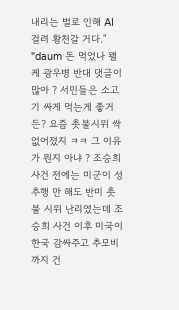내리는 벌로 인해 AI 걸려 황천갈 거다."
"daum 돈 먹었나 왤케 광우병 반대 댓글이 많아 ? 서민들은 소고기 싸게 먹는게 좋거든? 요즘 촛불시위 싹 없어졌지 ㅋㅋ 그 이유가 뭔지 아냐 ? 조승희 사건 전에는 미군이 성추행 만 해도 반미 촛불 시위 난리였는데 조승희 사건 이후 미국이 한국 감싸주고 추모비까지 건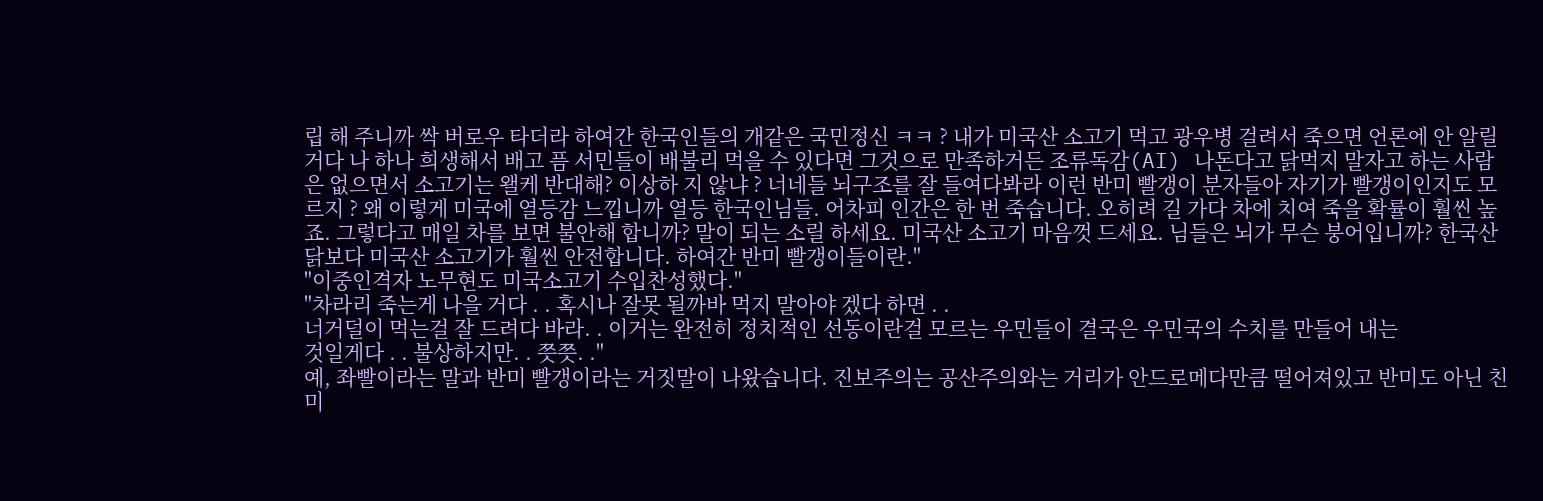립 해 주니까 싹 버로우 타더라 하여간 한국인들의 개같은 국민정신 ㅋㅋ ? 내가 미국산 소고기 먹고 광우병 걸려서 죽으면 언론에 안 알릴거다 나 하나 희생해서 배고 픔 서민들이 배불리 먹을 수 있다면 그것으로 만족하거든 조류독감(AI) 나돈다고 닭먹지 말자고 하는 사람은 없으면서 소고기는 왤케 반대해? 이상하 지 않냐 ? 너네들 뇌구조를 잘 들여다봐라 이런 반미 빨갱이 분자들아 자기가 빨갱이인지도 모르지 ? 왜 이렇게 미국에 열등감 느낍니까 열등 한국인님들. 어차피 인간은 한 번 죽습니다. 오히려 길 가다 차에 치여 죽을 확률이 훨씬 높죠. 그렇다고 매일 차를 보면 불안해 합니까? 말이 되는 소릴 하세요. 미국산 소고기 마음껏 드세요. 님들은 뇌가 무슨 붕어입니까? 한국산 닭보다 미국산 소고기가 훨씬 안전합니다. 하여간 반미 빨갱이들이란."
"이중인격자 노무현도 미국소고기 수입찬성했다."
"차라리 죽는게 나을 거다 . . 혹시나 잘못 될까바 먹지 말아야 겠다 하면 . .
너거덜이 먹는걸 잘 드려다 바라. . 이거는 완전히 정치적인 선동이란걸 모르는 우민들이 결국은 우민국의 수치를 만들어 내는
것일게다 . . 불상하지만. . 쯧쯧. ."
예, 좌빨이라는 말과 반미 빨갱이라는 거짓말이 나왔습니다. 진보주의는 공산주의와는 거리가 안드로메다만큼 떨어져있고 반미도 아닌 친미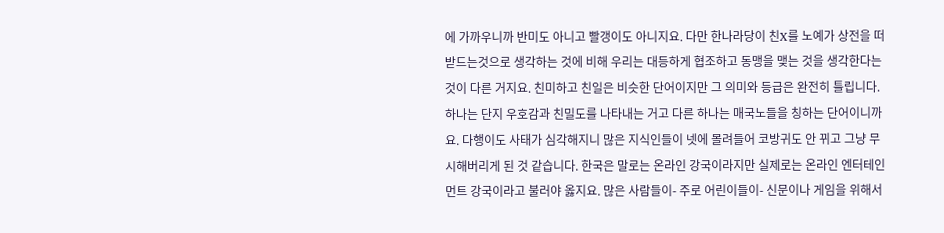에 가까우니까 반미도 아니고 빨갱이도 아니지요. 다만 한나라당이 친X를 노예가 상전을 떠받드는것으로 생각하는 것에 비해 우리는 대등하게 협조하고 동맹을 맺는 것을 생각한다는 것이 다른 거지요. 친미하고 친일은 비슷한 단어이지만 그 의미와 등급은 완전히 틀립니다. 하나는 단지 우호감과 친밀도를 나타내는 거고 다른 하나는 매국노들을 칭하는 단어이니까요. 다행이도 사태가 심각해지니 많은 지식인들이 넷에 몰려들어 코방귀도 안 뀌고 그냥 무시해버리게 된 것 같습니다. 한국은 말로는 온라인 강국이라지만 실제로는 온라인 엔터테인먼트 강국이라고 불러야 옳지요. 많은 사람들이- 주로 어린이들이- 신문이나 게임을 위해서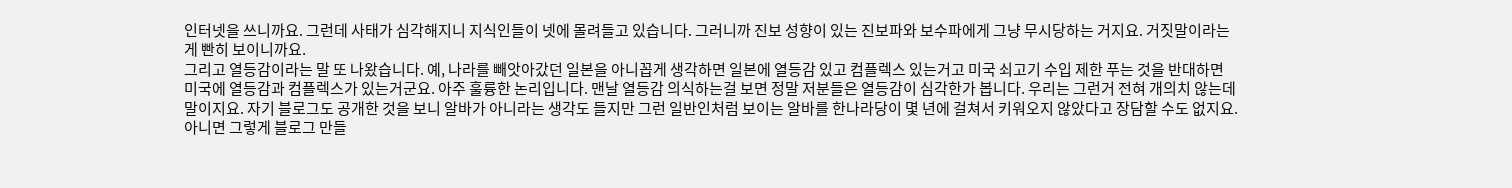인터넷을 쓰니까요. 그런데 사태가 심각해지니 지식인들이 넷에 몰려들고 있습니다. 그러니까 진보 성향이 있는 진보파와 보수파에게 그냥 무시당하는 거지요. 거짓말이라는게 빤히 보이니까요.
그리고 열등감이라는 말 또 나왔습니다. 예, 나라를 빼앗아갔던 일본을 아니꼽게 생각하면 일본에 열등감 있고 컴플렉스 있는거고 미국 쇠고기 수입 제한 푸는 것을 반대하면 미국에 열등감과 컴플렉스가 있는거군요. 아주 훌륭한 논리입니다. 맨날 열등감 의식하는걸 보면 정말 저분들은 열등감이 심각한가 봅니다. 우리는 그런거 전혀 개의치 않는데 말이지요. 자기 블로그도 공개한 것을 보니 알바가 아니라는 생각도 들지만 그런 일반인처럼 보이는 알바를 한나라당이 몇 년에 걸쳐서 키워오지 않았다고 장담할 수도 없지요. 아니면 그렇게 블로그 만들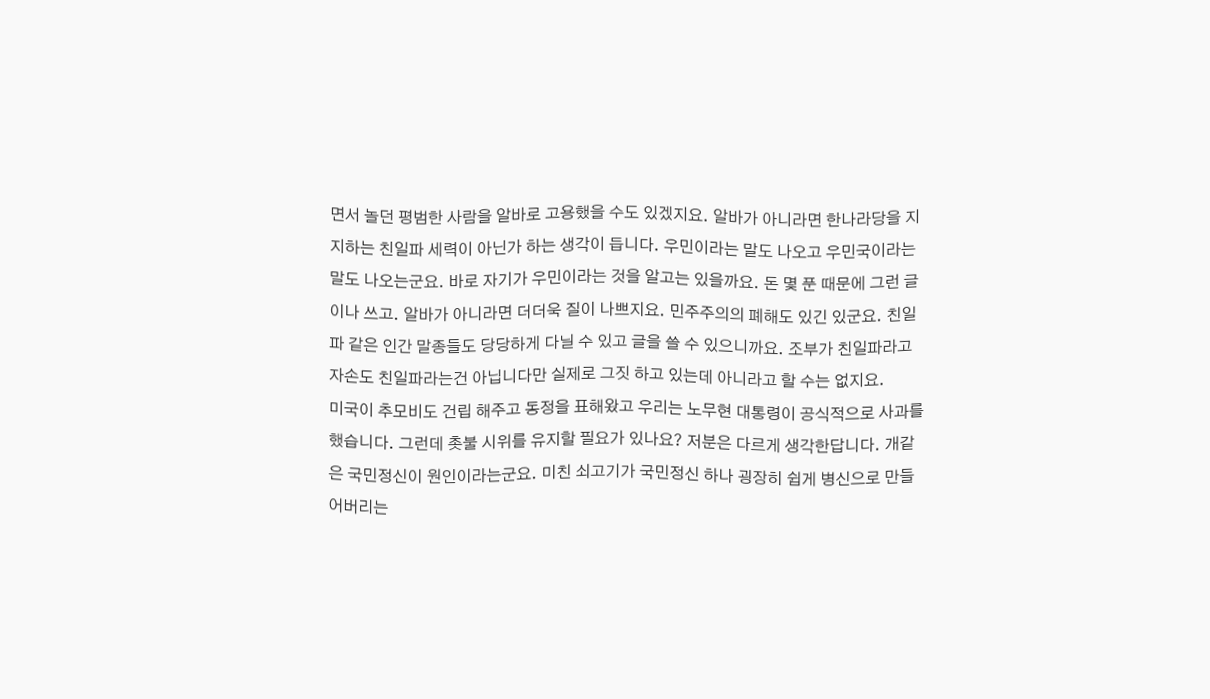면서 놀던 평범한 사람을 알바로 고용했을 수도 있겠지요. 알바가 아니라면 한나라당을 지지하는 친일파 세력이 아닌가 하는 생각이 듭니다. 우민이라는 말도 나오고 우민국이라는 말도 나오는군요. 바로 자기가 우민이라는 것을 알고는 있을까요. 돈 몇 푼 때문에 그런 글이나 쓰고. 알바가 아니라면 더더욱 질이 나쁘지요. 민주주의의 폐해도 있긴 있군요. 친일파 같은 인간 말종들도 당당하게 다닐 수 있고 글을 쓸 수 있으니까요. 조부가 친일파라고 자손도 친일파라는건 아닙니다만 실제로 그짓 하고 있는데 아니라고 할 수는 없지요.
미국이 추모비도 건립 해주고 동정을 표해왔고 우리는 노무현 대통령이 공식적으로 사과를 했습니다. 그런데 촛불 시위를 유지할 필요가 있나요? 저분은 다르게 생각한답니다. 개같은 국민정신이 원인이라는군요. 미친 쇠고기가 국민정신 하나 굉장히 쉽게 병신으로 만들어버리는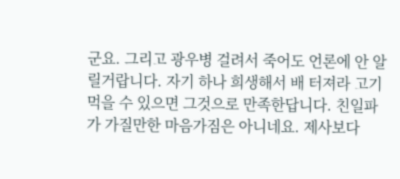군요. 그리고 광우병 걸려서 죽어도 언론에 안 알릴거랍니다. 자기 하나 희생해서 배 터져라 고기 먹을 수 있으면 그것으로 만족한답니다. 친일파가 가질만한 마음가짐은 아니네요. 제사보다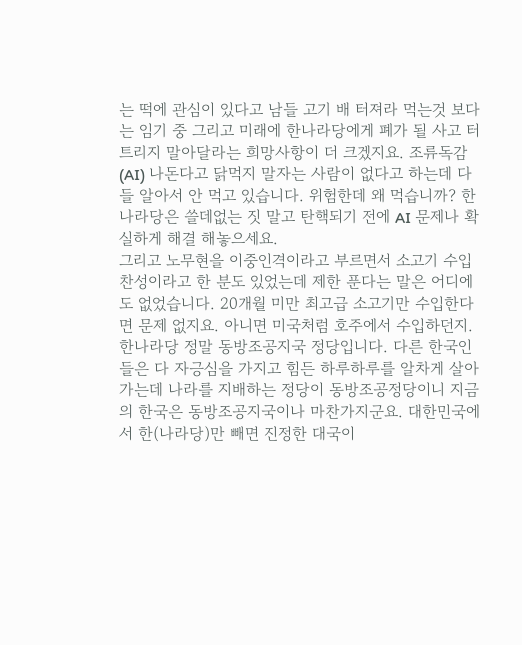는 떡에 관심이 있다고 남들 고기 배 터져라 먹는것 보다는 임기 중 그리고 미래에 한나라당에게 폐가 될 사고 터트리지 말아달라는 희망사항이 더 크겠지요. 조류독감(AI) 나돈다고 닭먹지 말자는 사람이 없다고 하는데 다들 알아서 안 먹고 있습니다. 위험한데 왜 먹습니까? 한나라당은 쓸데없는 짓 말고 탄핵되기 전에 AI 문제나 확실하게 해결 해놓으세요.
그리고 노무현을 이중인격이라고 부르면서 소고기 수입 찬성이라고 한 분도 있었는데 제한 푼다는 말은 어디에도 없었습니다. 20개월 미만 최고급 소고기만 수입한다면 문제 없지요. 아니면 미국처럼 호주에서 수입하던지. 한나라당 정말 동방조공지국 정당입니다. 다른 한국인들은 다 자긍심을 가지고 힘든 하루하루를 알차게 살아가는데 나라를 지배하는 정당이 동방조공정당이니 지금의 한국은 동방조공지국이나 마찬가지군요. 대한민국에서 한(나라당)만 빼면 진정한 대국이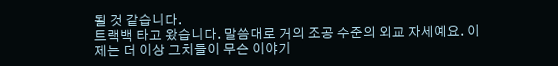될 것 같습니다.
트랙백 타고 왔습니다. 말씀대로 거의 조공 수준의 외교 자세예요. 이제는 더 이상 그치들이 무슨 이야기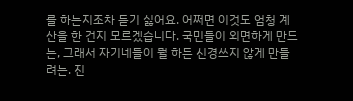를 하는지조차 듣기 싫어요. 어쩌면 이것도 엄청 계산을 한 건지 모르겠습니다. 국민들이 외면하게 만드는, 그래서 자기네들이 뭘 하든 신경쓰지 않게 만들려는. 진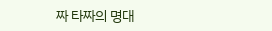짜 타짜의 명대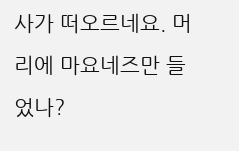사가 떠오르네요. 머리에 마요네즈만 들었나?